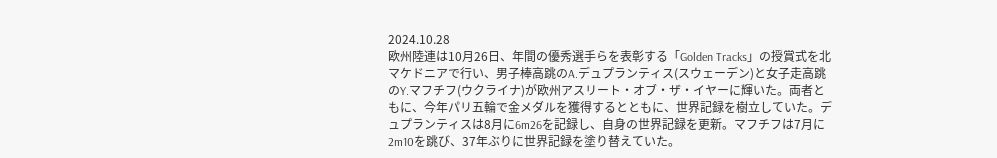2024.10.28
欧州陸連は10月26日、年間の優秀選手らを表彰する「Golden Tracks」の授賞式を北マケドニアで行い、男子棒高跳のA.デュプランティス(スウェーデン)と女子走高跳のY.マフチフ(ウクライナ)が欧州アスリート・オブ・ザ・イヤーに輝いた。両者ともに、今年パリ五輪で金メダルを獲得するとともに、世界記録を樹立していた。デュプランティスは8月に6m26を記録し、自身の世界記録を更新。マフチフは7月に2m10を跳び、37年ぶりに世界記録を塗り替えていた。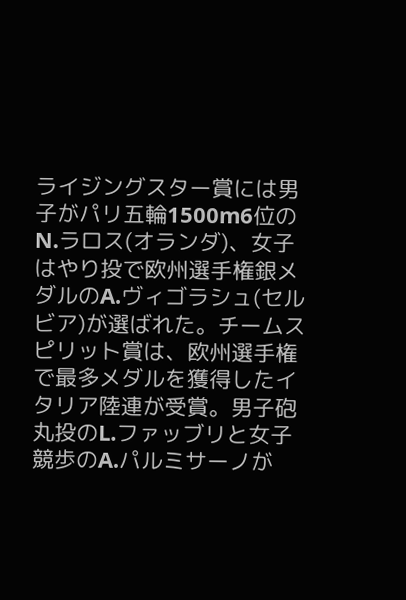ライジングスター賞には男子がパリ五輪1500m6位のN.ラロス(オランダ)、女子はやり投で欧州選手権銀メダルのA.ヴィゴラシュ(セルビア)が選ばれた。チームスピリット賞は、欧州選手権で最多メダルを獲得したイタリア陸連が受賞。男子砲丸投のL.ファッブリと女子競歩のA.パルミサーノが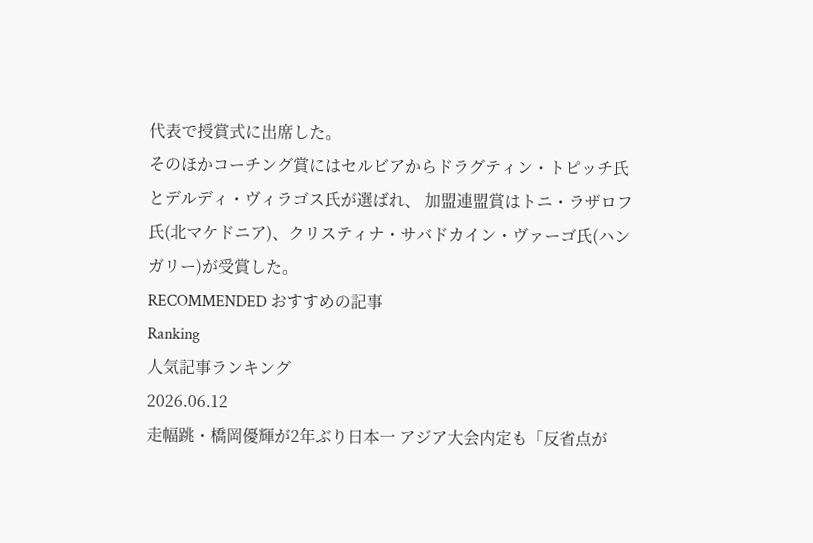代表で授賞式に出席した。
そのほかコーチング賞にはセルビアからドラグティン・トピッチ氏とデルディ・ヴィラゴス氏が選ばれ、 加盟連盟賞はトニ・ラザロフ氏(北マケドニア)、クリスティナ・サバドカイン・ヴァーゴ氏(ハンガリー)が受賞した。
RECOMMENDED おすすめの記事
Ranking
人気記事ランキング
2026.06.12
走幅跳・橋岡優輝が2年ぶり日本一 アジア大会内定も「反省点が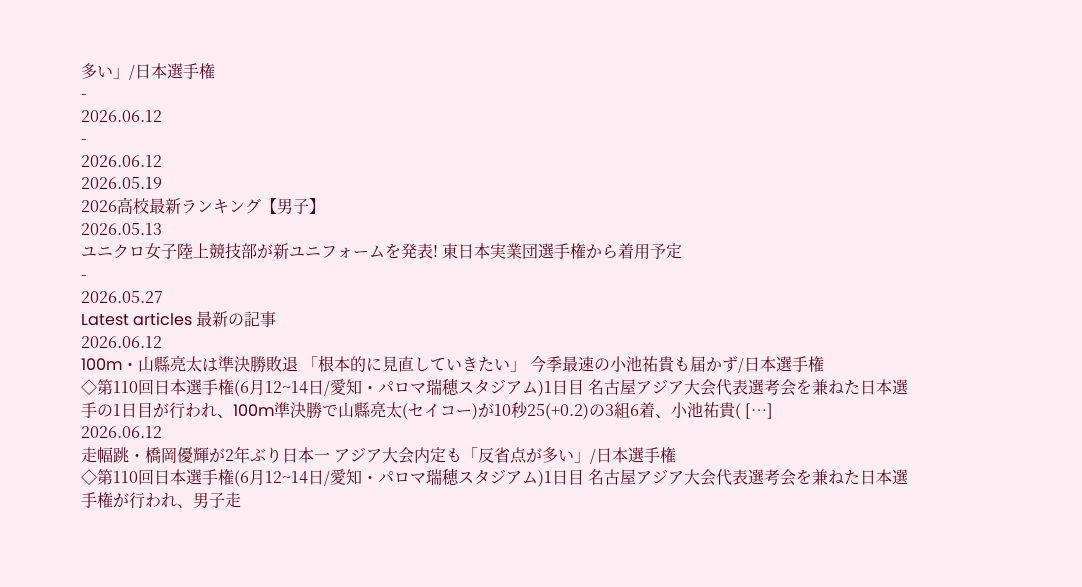多い」/日本選手権
-
2026.06.12
-
2026.06.12
2026.05.19
2026高校最新ランキング【男子】
2026.05.13
ユニクロ女子陸上競技部が新ユニフォームを発表! 東日本実業団選手権から着用予定
-
2026.05.27
Latest articles 最新の記事
2026.06.12
100m・山縣亮太は準決勝敗退 「根本的に見直していきたい」 今季最速の小池祐貴も届かず/日本選手権
◇第110回日本選手権(6月12~14日/愛知・パロマ瑞穂スタジアム)1日目 名古屋アジア大会代表選考会を兼ねた日本選手の1日目が行われ、100m準決勝で山縣亮太(セイコー)が10秒25(+0.2)の3組6着、小池祐貴( […]
2026.06.12
走幅跳・橋岡優輝が2年ぶり日本一 アジア大会内定も「反省点が多い」/日本選手権
◇第110回日本選手権(6月12~14日/愛知・パロマ瑞穂スタジアム)1日目 名古屋アジア大会代表選考会を兼ねた日本選手権が行われ、男子走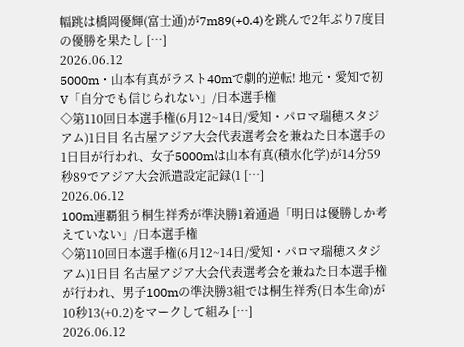幅跳は橋岡優輝(富士通)が7m89(+0.4)を跳んで2年ぶり7度目の優勝を果たし […]
2026.06.12
5000m・山本有真がラスト40mで劇的逆転! 地元・愛知で初V「自分でも信じられない」/日本選手権
◇第110回日本選手権(6月12~14日/愛知・パロマ瑞穂スタジアム)1日目 名古屋アジア大会代表選考会を兼ねた日本選手の1日目が行われ、女子5000mは山本有真(積水化学)が14分59秒89でアジア大会派遣設定記録(1 […]
2026.06.12
100m連覇狙う桐生祥秀が準決勝1着通過「明日は優勝しか考えていない」/日本選手権
◇第110回日本選手権(6月12~14日/愛知・パロマ瑞穂スタジアム)1日目 名古屋アジア大会代表選考会を兼ねた日本選手権が行われ、男子100mの準決勝3組では桐生祥秀(日本生命)が10秒13(+0.2)をマークして組み […]
2026.06.12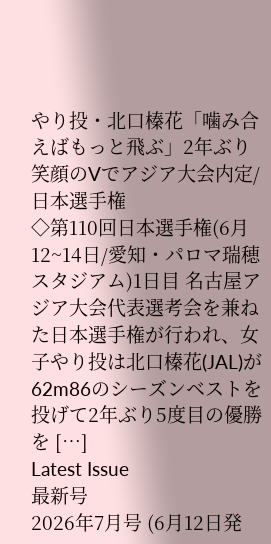やり投・北口榛花「噛み合えばもっと飛ぶ」2年ぶり笑顔のVでアジア大会内定/日本選手権
◇第110回日本選手権(6月12~14日/愛知・パロマ瑞穂スタジアム)1日目 名古屋アジア大会代表選考会を兼ねた日本選手権が行われ、女子やり投は北口榛花(JAL)が62m86のシーズンベストを投げて2年ぶり5度目の優勝を […]
Latest Issue
最新号
2026年7月号 (6月12日発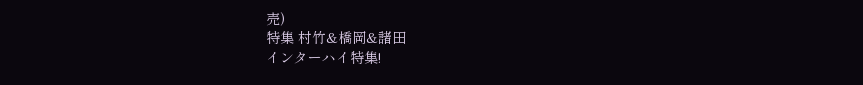売)
特集 村竹&橋岡&諸田
インターハイ特集!